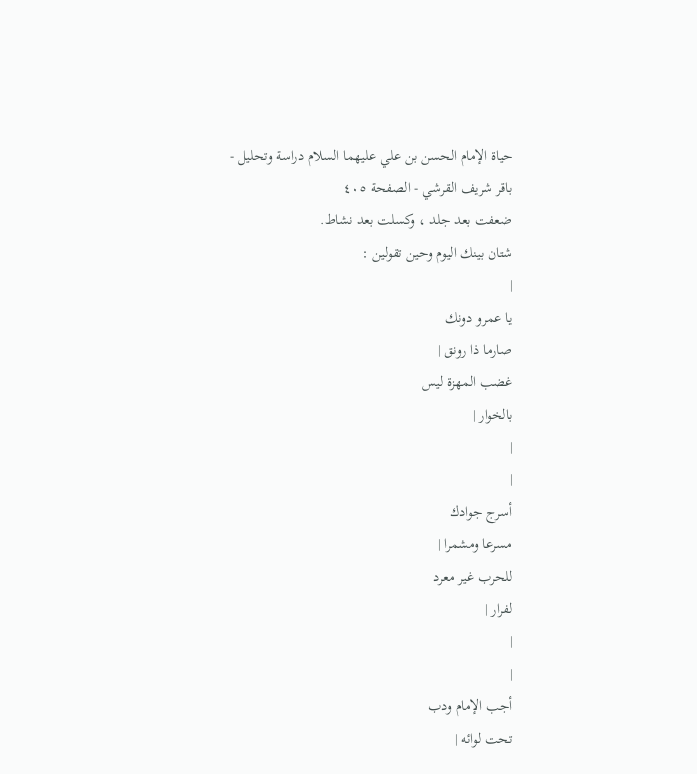حياة الإمام الحسن بن علي عليهما السلام دراسة وتحليل - باقر شريف القرشي - الصفحة ٤٠٥
ضعفت بعد جلد ، وكسلت بعد نشاط.
شتان بينك اليوم وحين تقولين :
|
يا عمرو دونك
صارما ذا رونق |
غضب المهزة ليس
بالخوار |
|
|
أسرج جوادك
مسرعا ومشمرا |
للحرب غير معرد
لفرار |
|
|
أجب الإمام ودب
تحت لوائه |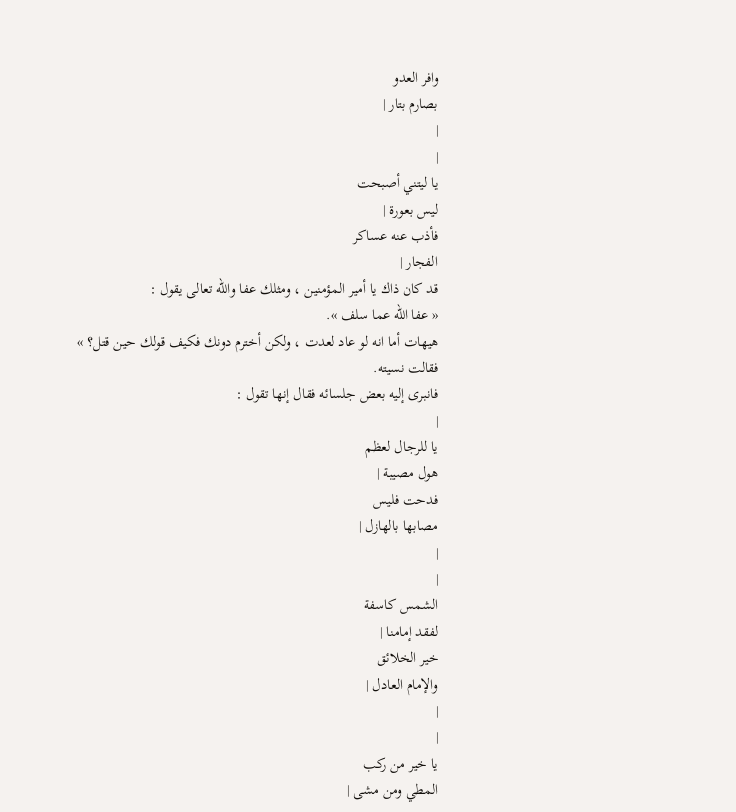وافر العدو
بصارم بتار |
|
|
يا ليتني أصبحت
ليس بعورة |
فأذب عنه عساكر
الفجار |
قد كان ذاك يا أمير المؤمنين ، ومثلك عفا والله تعالى يقول :
« عفا الله عما سلف ».
هيهات أما انه لو عاد لعدت ، ولكن أخترم دونك فكيف قولك حين قتل؟ » فقالت نسيته.
فانبرى إليه بعض جلسائه فقال إنها تقول :
|
يا للرجال لعظم
هول مصيبة |
فدحت فليس
مصابها بالهازل |
|
|
الشمس كاسفة
لفقد إمامنا |
خير الخلائق
والإمام العادل |
|
|
يا خير من ركب
المطي ومن مشى |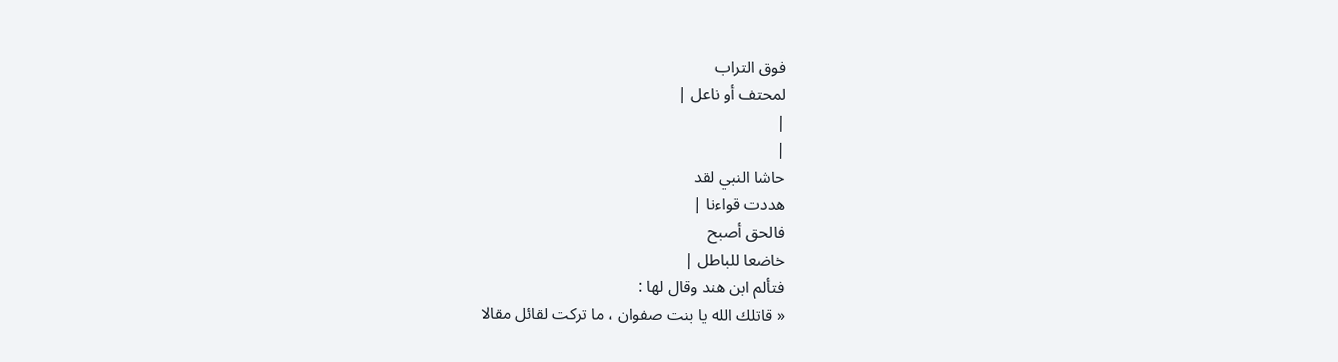فوق التراب
لمحتف أو ناعل |
|
|
حاشا النبي لقد
هددت قواءنا |
فالحق أصبح
خاضعا للباطل |
فتألم ابن هند وقال لها :
« قاتلك الله يا بنت صفوان ، ما تركت لقائل مقالا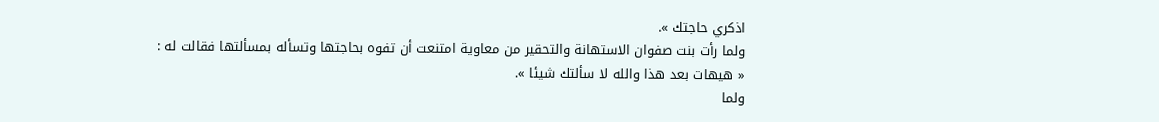اذكري حاجتك ».
ولما رأت بنت صفوان الاستهانة والتحقير من معاوية امتنعت أن تفوه بحاجتها وتسأله بمسألتها فقالت له :
« هيهات بعد هذا والله لا سألتك شيئا ».
ولما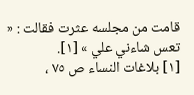قامت من مجلسه عثرت فقالت : « تعس شاءني علي » [١].
[١] بلاغات النساء ص ٧٥ ،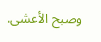وصبح الأعشى.